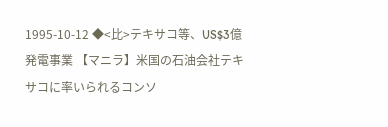1995-10-12 ◆<比>テキサコ等、US$3億発電事業 【マニラ】米国の石油会社テキサコに率いられるコンソ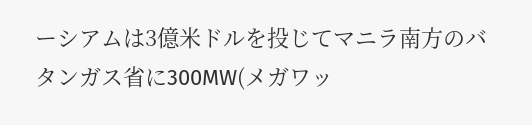ーシアムは3億米ドルを投じてマニラ南方のバタンガス省に300MW(メガワッ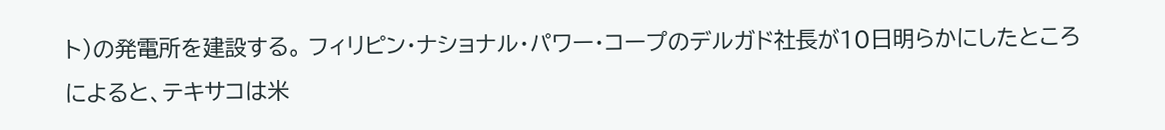ト)の発電所を建設する。 フィリピン・ナショナル・パワー・コープのデルガド社長が10日明らかにしたところによると、テキサコは米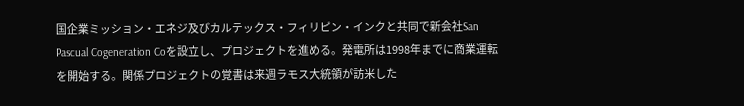国企業ミッション・エネジ及びカルテックス・フィリピン・インクと共同で新会社San Pascual Cogeneration Coを設立し、プロジェクトを進める。発電所は1998年までに商業運転を開始する。関係プロジェクトの覚書は来週ラモス大統領が訪米した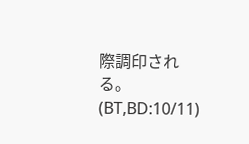際調印される。(BT,BD:10/11)